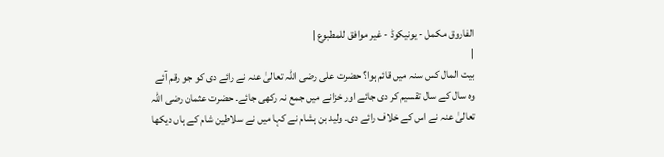الفاروق مکمل - یونیکوڈ - غیر موافق للمطبوع |
|
بیت المال کس سنہ میں قائم ہوا؟ حضرت علی رضی اللہ تعالیٰ عنہ نے رائے دی کو جو رقم آئے وہ سال کے سال تقسیم کر دی جائے اور خزانے میں جمع نہ رکھی جائے۔ حضرت عثمان رضی اللہ تعالیٰ عنہ نے اس کے خلاف رائے دی۔ ولید بن ہشام نے کہا میں نے سلاطین شام کے ہاں دیکھا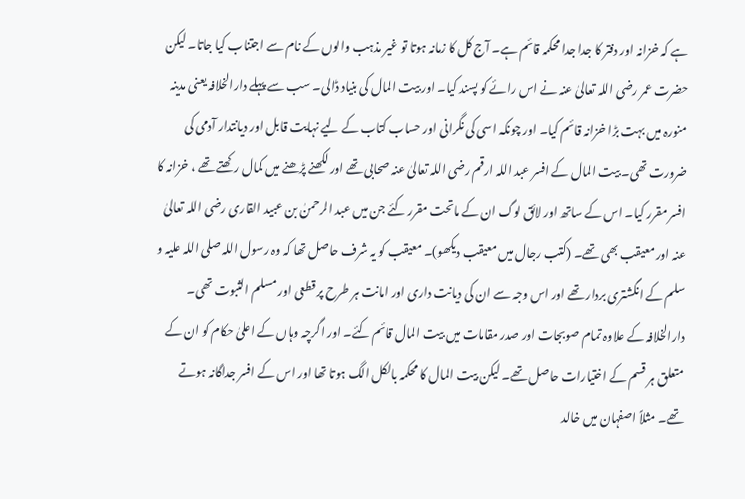ہے کہ خزانہ اور دفتر کا جدا جدا محکمہ قائم ہے۔ آج کل کا زمانہ ہوتا تو غیر مذہب والوں کے نام سے اجتناب کیا جاتا۔ لیکن حضرت عمر رضی اللہ تعالیٰ عنہ نے اس رائے کو پسند کیا۔ اور بیت المال کی بنیاد ڈالی۔ سب سے پہلے دارالخلافہ یعنی مدینہ منورہ میں بہت بڑا خزانہ قائم کیا۔ اور چونکہ اسی کی نگرانی اور حساب کتاب کے لیے نہایت قابل اور دیانتدار آدمی کی ضرورت تھی۔ بیت المال کے افسر عبد اللہ ارقم رضی اللہ تعالیٰ عنہ صحابی تھے اور لکھنے پڑھنے میں کمال رکھتے تھے ، خزانہ کا افسر مقرر کیا۔ اس کے ساتھ اور لائق لوگ ان کے ماتحت مقرر کئے جن میں عبد الرحمنٰ بن عبید القاری رضی اللہ تعالیٰ عنہ اور معیقب بھی تھے۔ (کتب رجال میں معیقب دیکھو)۔ معیقب کو یہ شرف حاصل تھا کہ وہ رسول اللہ صلی اللہ علیہ و سلم کے انگشتری بردار تھے اور اس وجہ سے ان کی دیانت داری اور امانت ہر طرح پر قطعی اور مسلم الثبوت تھی۔ دارالخلافہ کے علاوہ تمام صوبجات اور صدر مقامات میں بیت المال قائم کئے۔ اور اگرچہ وہاں کے اعلیٰ حکام کو ان کے متعلق ہر قسم کے اختیارات حاصل تھے۔ لیکن بیت المال کا محکمہ بالکل الگ ہوتا تھا اور اس کے افسر جداگانہ ہوتے تھے۔ مثلاً اصفہان میں خالد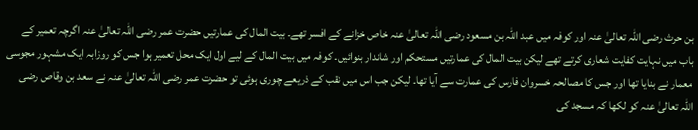بن حرث رضی اللہ تعالیٰ عنہ اور کوفہ میں عبد اللہ بن مسعود رضی اللہ تعالیٰ عنہ خاص خزانے کے افسر تھے۔ بیت المال کی عمارتیں حضرت عمر رضی اللہ تعالیٰ عنہ اگرچہ تعمیر کے باب میں نہایت کفایت شعاری کرتے تھے لیکن بیت المال کی عمارتیں مستحکم اور شاندار بنوائیں۔ کوفہ میں بیت المال کے لیے اول ایک محل تعمیر ہوا جس کو روزابہ ایک مشہور مجوسی معمار نے بنایا تھا اور جس کا مصالحہ خسروان فارس کی عمارت سے آیا تھا۔ لیکن جب اس میں نقب کے ذریعے چوری ہوئی تو حضرت عمر رضی اللہ تعالیٰ عنہ نے سعد بن وقاص رضی اللہ تعالیٰ عنہ کو لکھا کہ مسجد کی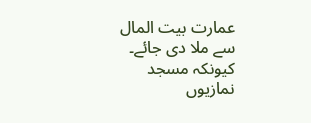عمارت بیت المال سے ملا دی جائے۔ کیونکہ مسجد نمازیوں